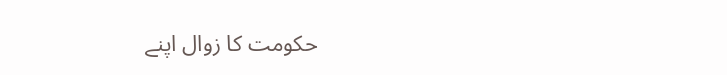حکومت کا زوال اپنے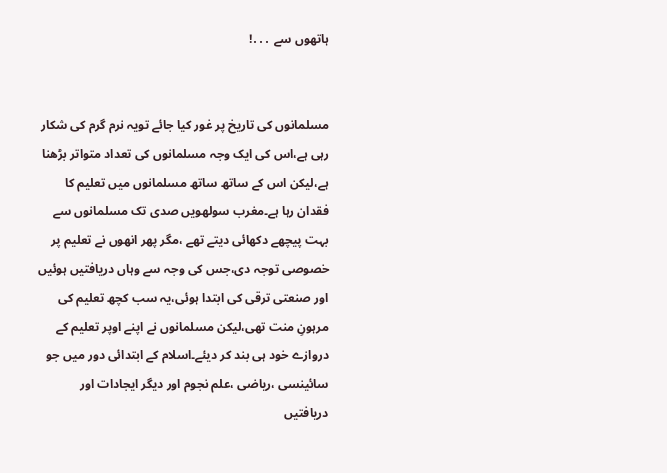ہاتھوں سے ․․․!


مسلمانوں کی تاریخ پر غور کیا جائے تویہ نرم گرم کی شکار رہی ہے،اس کی ایک وجہ مسلمانوں کی تعداد متواتر بڑھنا ہے،لیکن اس کے ساتھ ساتھ مسلمانوں میں تعلیم کا فقدان رہا ہے۔مغرب سولھویں صدی تک مسلمانوں سے بہت پیچھے دکھائی دیتے تھے ،مگر پھر انھوں نے تعلیم پر خصوصی توجہ دی،جس کی وجہ سے وہاں دریافتیں ہوئیں اور صنعتی ترقی کی ابتدا ہوئی،یہ سب کچھ تعلیم کی مرہونِ منت تھی،لیکن مسلمانوں نے اپنے اوپر تعلیم کے دروازے خود ہی بند کر دیئے۔اسلام کے ابتدائی دور میں جو سائینسی ،ریاضی ،علم نجوم اور دیگر ایجادات اور دریافتیں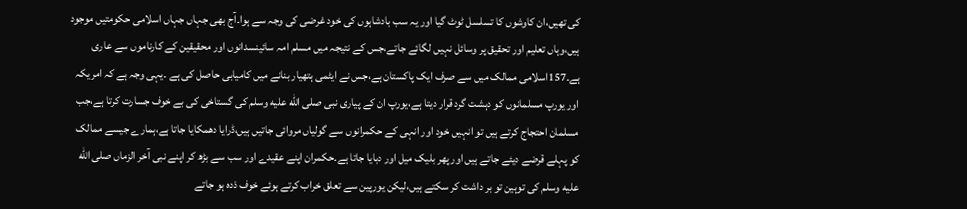کی تھیں،ان کاوشوں کا تسلسل ٹوٹ گیا اور یہ سب بادشاہوں کی خود غرضی کی وجہ سے ہوا۔آج بھی جہاں جہاں اسلامی حکومتیں موجود ہیں،وہاں تعلیم اور تحقیق پر وسائل نہیں لگائے جاتے،جس کے نتیجہ میں مسلم امہ سائینسدانوں اور محقیقین کے کارناموں سے عاری ہے۔157اسلامی ممالک میں سے صرف ایک پاکستان ہے،جس نے ایٹمی ہتھیار بنانے میں کامیابی حاصل کی ہے ۔یہی وجہ ہے کہ امریکہ اور یورپ مسلمانوں کو دہشت گرد قرار دیتا ہے،یورپ ان کے پیاری نبی صلى الله عليه وسلم کی گستاخی کی بے خوف جسارت کرتا ہے،جب مسلمان احتجاج کرتے ہیں تو انہیں خود اور انہی کے حکمرانوں سے گولیاں مروائی جاتیں ہیں،ڈرایا دھمکایا جاتا ہے،ہمارے جیسے ممالک کو پہلے قرضے دیئے جاتے ہیں اور پھر بلیک میل اور دبایا جاتا ہے۔حکمران اپنے عقیدے اور سب سے بڑھ کر اپنے نبی آخر الزماں صلى الله عليه وسلم کی توہین تو بر داشت کر سکتے ہیں،لیکن یورپین سے تعلق خراب کرتے ہوئے خوف ذدہ ہو جاتے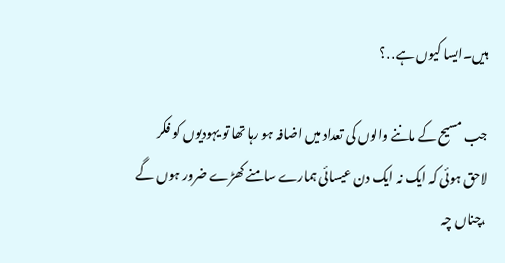ہیں۔ایسا کیوں ہے․․؟

جب مسیح کے ماننے والوں کی تعداد میں اضافہ ہو رہا تھا تو یہودیوں کو فکر لاحق ہوئی کہ ایک نہ ایک دن عیسائی ہمارے سامنے کھڑے ضرور ہوں گے ،چناں چہ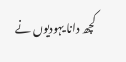کچھ دانا یہودیوں نے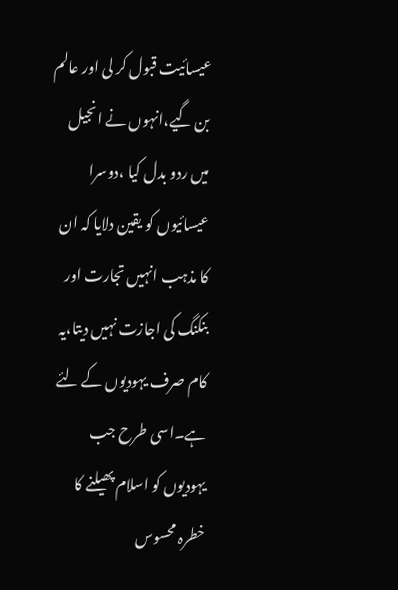عیسائیت قبول کر لی اور عالم بن گیے،انہوں نے انجیل میں ردو بدل کیا ،دوسرا عیسائیوں کو یقین دلایا کہ ان کا مذہب انہیں تجارت اور بنکنگ کی اجازت نہیں دیتا،یہ کام صرف یہودیوں کے لئے ہے۔اسی طرح جب یہودیوں کو اسلام پھیلنے کا خطرہ محسوس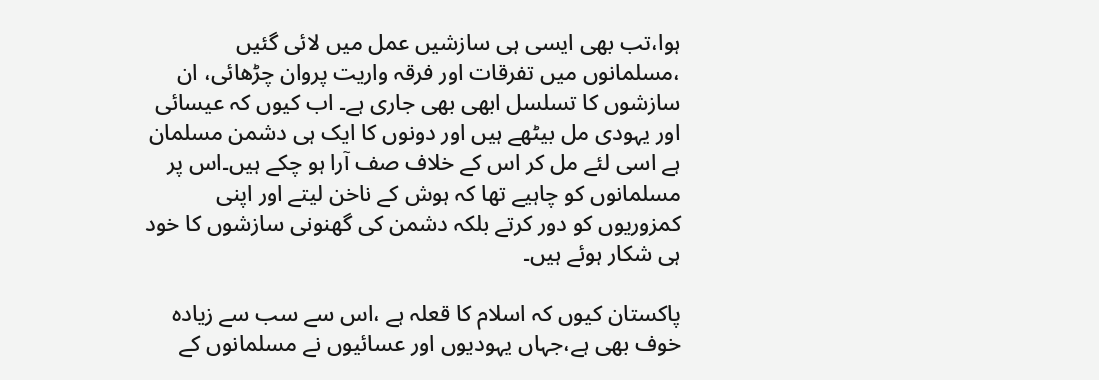ہوا،تب بھی ایسی ہی سازشیں عمل میں لائی گئیں ،مسلمانوں میں تفرقات اور فرقہ واریت پروان چڑھائی، ان سازشوں کا تسلسل ابھی بھی جاری ہے۔ اب کیوں کہ عیسائی اور یہودی مل بیٹھے ہیں اور دونوں کا ایک ہی دشمن مسلمان ہے اسی لئے مل کر اس کے خلاف صف آرا ہو چکے ہیں۔اس پر مسلمانوں کو چاہیے تھا کہ ہوش کے ناخن لیتے اور اپنی کمزوریوں کو دور کرتے بلکہ دشمن کی گھنونی سازشوں کا خود ہی شکار ہوئے ہیں۔

پاکستان کیوں کہ اسلام کا قعلہ ہے ،اس سے سب سے زیادہ خوف بھی ہے،جہاں یہودیوں اور عسائیوں نے مسلمانوں کے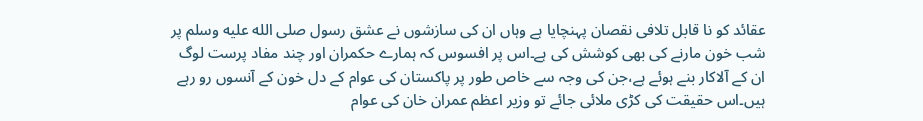عقائد کو نا قابل تلافی نقصان پہنچایا ہے وہاں ان کی سازشوں نے عشق رسول صلى الله عليه وسلم پر شب خون مارنے کی بھی کوشش کی ہے۔اس پر افسوس کہ ہمارے حکمران اور چند مفاد پرست لوگ ان کے آلاکار بنے ہوئے ہے،جن کی وجہ سے خاص طور پر پاکستان کی عوام کے دل خون کے آنسوں رو رہے ہیں۔اس حقیقت کی کڑی ملائی جائے تو وزیر اعظم عمران خان کی عوام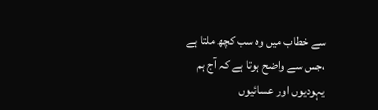سے خطاب میں وہ سب کچھ ملتا ہے ،جس سے واضح ہوتا ہے کہ آج ہم یہودیوں اور عسائیوں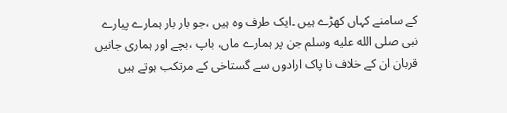کے سامنے کہاں کھڑے ہیں ۔ایک طرف وہ ہیں ،جو بار بار ہمارے پیارے نبی صلى الله عليه وسلم جن پر ہمارے ماں، باپ ،بچے اور ہماری جانیں قربان ان کے خلاف نا پاک ارادوں سے گستاخی کے مرتکب ہوتے ہیں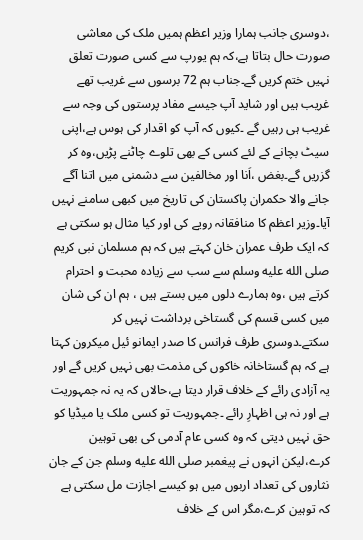،دوسری جانب ہمارا وزیر اعظم ہمیں ملک کی معاشی صورت حال بتاتا ہے،کہ ہم یورپ سے کسی صورت تعلق نہیں ختم کریں گے۔جناب ہم 72 برسوں سے غریب تھے غریب ہیں اور شاید آپ جیسے مفاد پرستوں کی وجہ سے غریب ہی رہیں گے ۔کیوں کہ آپ کو اقدار کی ہوس ہے،اپنی سیٹ بچانے کے لئے کسی کے بھی تلوے چاٹنے پڑیں،وہ کر گزریں گے۔بغض ،اَنا اور مخالفین سے دشمنی میں اتنا آگے جانے والا حکمران پاکستان کی تاریخ میں کبھی سامنے نہیں آیا۔وزیر اعظم کا منافقانہ رویے کی اور کیا مثال ہو سکتی ہے کہ ایک طرف عمران خان کہتے ہیں کہ ہم مسلمان نبی کریم صلى الله عليه وسلم سے سب سے زیادہ محبت و احترام کرتے ہیں ،وہ ہمارے دلوں میں بستے ہیں ، ہم ان کی شان میں کسی قسم کی گستاخی برداشت نہیں کر سکتے۔دوسری طرف فرانس کا صدر ایمانو ئیل میکرون کہتا ہے کہ ہم گستاخانہ خاکوں کی مذمت بھی نہیں کریں گے اور یہ آزادی رائے کے خلاف قرار دیتا ہے،حالاں کہ یہ نہ جمہوریت ہے اور نہ ہی اظہارِ رائے ۔جمہوریت تو کسی ملک یا میڈیا کو حق نہیں دیتی کہ وہ کسی عام آدمی کی بھی توہین کرے،لیکن انہوں نے پیغمبر صلى الله عليه وسلم جن کے جان نثاروں کی تعداد اربوں میں ہو کیسے اجازت مل سکتی ہے کہ توہین کرے،مگر اس کے خلاف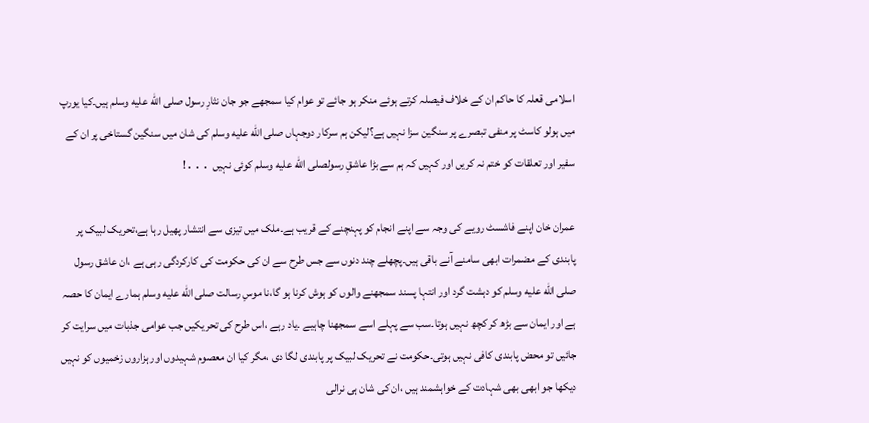اسلامی قعلہ کا حاکم ان کے خلاف فیصلہ کرتے ہوئے منکر ہو جائے تو عوام کیا سمجھے جو جان نثارِ رسول صلى الله عليه وسلم ہیں۔کیا یورپ میں ہولو کاسٹ پر منفی تبصرے پر سنگین سزا نہیں ہے؟لیکن ہم سرکار دوجہاں صلى الله عليه وسلم کی شان میں سنگین گستاخی پر ان کے سفیر اور تعلقات کو ختم نہ کریں اور کہیں کہ ہم سے بڑا عاشقِ رسولصلى الله عليه وسلم کوئی نہیں ․․․!

عمران خان اپنے فاشسٹ رویے کی وجہ سے اپنے انجام کو پہنچنے کے قریب ہے۔ملک میں تیزی سے انتشار پھیل رہا ہے،تحریک لبیک پر پابندی کے مضمرات ابھی سامنے آنے باقی ہیں۔پچھلے چند دنوں سے جس طرح سے ان کی حکومت کی کارکردگی رہی ہے ،ان عاشق رسول صلى الله عليه وسلم کو دہشت گرد اور انتہا پسند سمجھنے والوں کو ہوش کرنا ہو گا،نا موسِ رسالت صلى الله عليه وسلم ہمارے ایمان کا حصہ ہے اور ایمان سے بڑھ کر کچھ نہیں ہوتا۔سب سے پہلے اسے سمجھنا چاہیے ۔یاد رہے ،اس طرح کی تحریکیں جب عوامی جذبات میں سرایت کر جائیں تو محض پابندی کافی نہیں ہوتی۔حکومت نے تحریک لبیک پر پابندی لگا دی ،مگر کیا ان معصوم شہیدوں اور ہزاروں زخمیوں کو نہیں دیکھا جو ابھی بھی شہادت کے خواہشمند ہیں ،ان کی شان ہی نرالی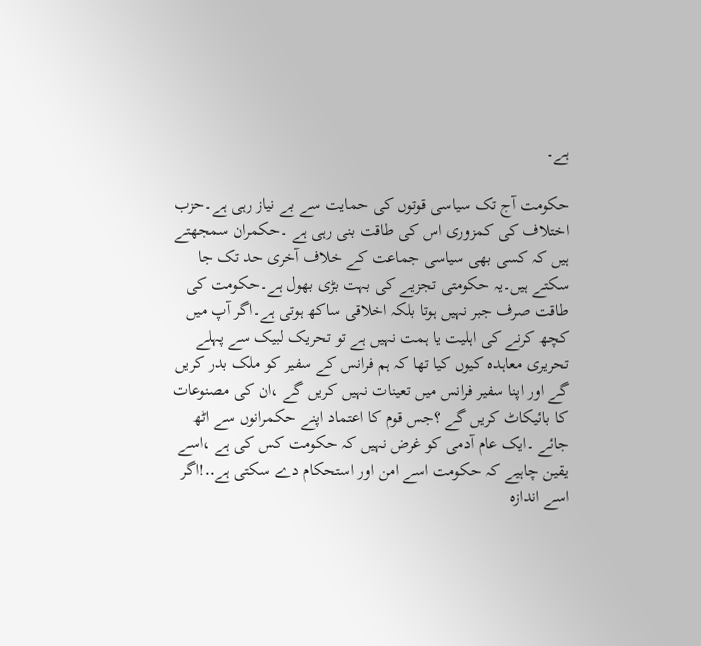ہے۔

حکومت آج تک سیاسی قوتوں کی حمایت سے بے نیاز رہی ہے۔حزب اختلاف کی کمزوری اس کی طاقت بنی رہی ہے ۔حکمران سمجھتے ہیں کہ کسی بھی سیاسی جماعت کے خلاف آخری حد تک جا سکتے ہیں۔یہ حکومتی تجزیے کی بہت بڑی بھول ہے۔حکومت کی طاقت صرف جبر نہیں ہوتا بلکہ اخلاقی ساکھ ہوتی ہے۔اگر آپ میں کچھ کرنے کی اہلیت یا ہمت نہیں ہے تو تحریک لبیک سے پہلے تحریری معاہدہ کیوں کیا تھا کہ ہم فرانس کے سفیر کو ملک بدر کریں گے اور اپنا سفیر فرانس میں تعینات نہیں کریں گے ،ان کی مصنوعات کا بائیکاٹ کریں گے ؟جس قوم کا اعتماد اپنے حکمرانوں سے اٹھ جائے ۔ایک عام آدمی کو غرض نہیں کہ حکومت کس کی ہے ،اسے یقین چاہیے کہ حکومت اسے امن اور استحکام دے سکتی ہے․․!اگر اسے اندازہ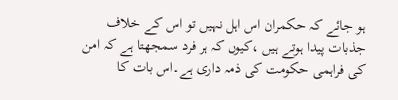ہو جائے کہ حکمران اس اہل نہیں تو اس کے خلاف جذبات پیدا ہوتے ہیں ،کیوں کہ ہر فرد سمجھتا ہے کہ امن کی فراہمی حکومت کی ذمہ داری ہے۔اس بات کا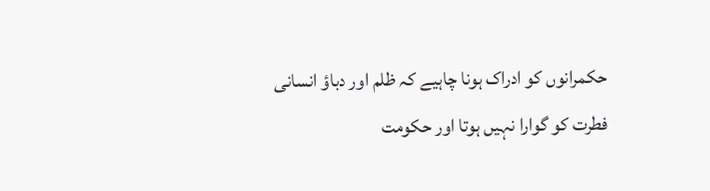حکمرانوں کو ادراک ہونا چاہیے کہ ظلم اور دباؤ انسانی فطرت کو گوارا نہیں ہوتا اور حکومت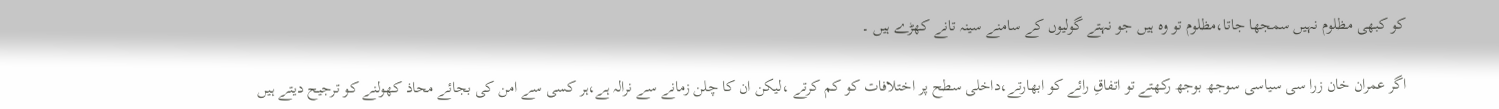کو کبھی مظلوم نہیں سمجھا جاتا،مظلوم تو وہ ہیں جو نہتے گولیوں کے سامنے سینہ تانے کھڑے ہیں ۔

اگر عمران خان زرا سی سیاسی سوجھ بوجھ رکھتے تو اتفاقِ رائے کو ابھارتے،داخلی سطح پر اختلافات کو کم کرتے ،لیکن ان کا چلن زمانے سے نرالہ ہے،ہر کسی سے امن کی بجائے محاذ کھولنے کو ترجیح دیتے ہیں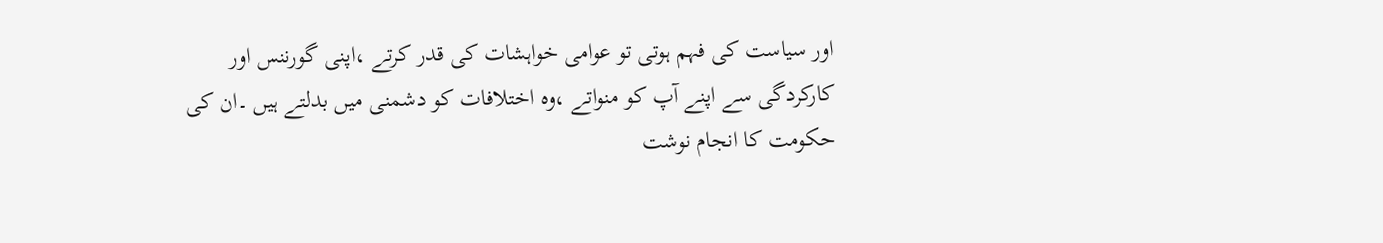اور سیاست کی فہم ہوتی تو عوامی خواہشات کی قدر کرتے ،اپنی گورننس اور کارکردگی سے اپنے آپ کو منواتے ،وہ اختلافات کو دشمنی میں بدلتے ہیں ۔ان کی حکومت کا انجام نوشت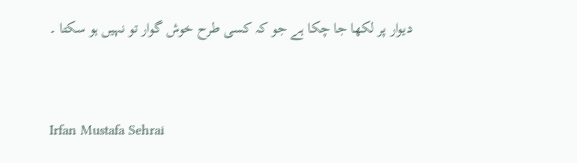دیوار پر لکھا جا چکا ہے جو کہ کسی طرح خوش گوار تو نہیں ہو سکتا ۔


Irfan Mustafa Sehrai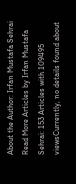About the Author: Irfan Mustafa Sehrai Read More Articles by Irfan Mustafa Sehrai: 153 Articles with 109495 viewsCurrently, no details found about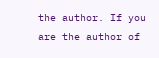the author. If you are the author of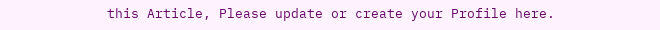this Article, Please update or create your Profile here.